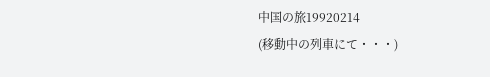中国の旅19920214
(移動中の列車にて・・・)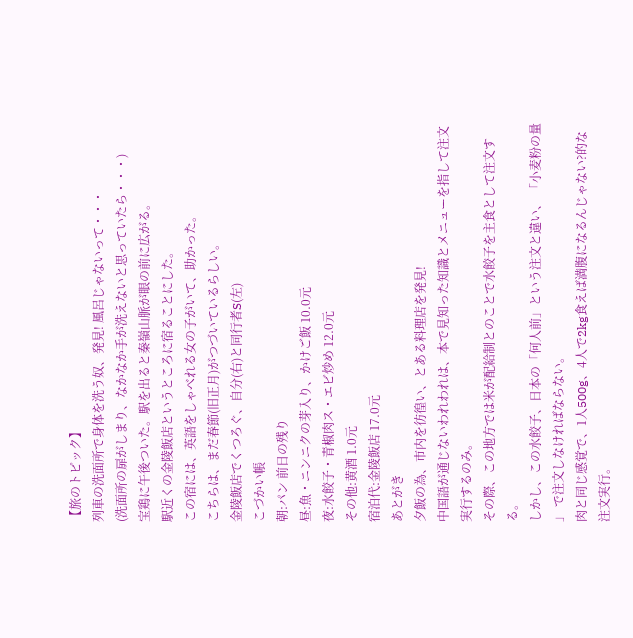【旅のトピック】
列車の洗面所で身体を洗う奴、発見! 風呂じゃないって・・・
(洗面所の扉がしまり、なかなか手が洗えないと思っていたら・・・)
宝鶏に午後ついた。駅を出ると秦嶺山脈が眼の前に広がる。
駅近くの金陵飯店というところに宿ることにした。
この宿には、英語をしゃべれる女の子がいて、助かった。
こちらは、まだ春節(旧正月)がつづいているらしい。
金陵飯店でくつろぐ、自分(右)と同行者S(左)
こづかい帳
朝:パン 前日の残り
昼:魚・ニンニクの芽入り、かけご飯 10.0元
夜:水餃子・青椒肉ス・エビ炒め 12.0元
その他:黄酒 1.0元
宿泊代:金陵飯店 17.0元
あとがき
夕飯の為、市内を彷徨い、とある料理店を発見!
中国語が通じないわれわれは、本で見知った知識とメニューを指して注文実行するのみ。
その際、この地方では米が配給制とのことで水餃子を主食として注文する。
しかし、この水餃子、日本の「何人前」という注文と違い、 「小麦粉の量
」 で注文しなければならない。
肉と同じ感覚で、1人500g、4人で2kg食えば満腹になるんじゃない?的な注文実行。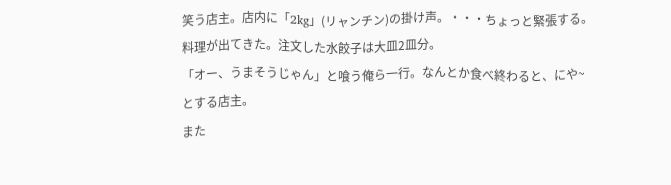笑う店主。店内に「2kg」(リャンチン)の掛け声。・・・ちょっと緊張する。
料理が出てきた。注文した水餃子は大皿2皿分。
「オー、うまそうじゃん」と喰う俺ら一行。なんとか食べ終わると、にや~
とする店主。
また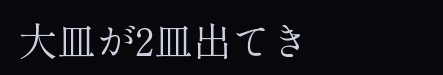大皿が2皿出てき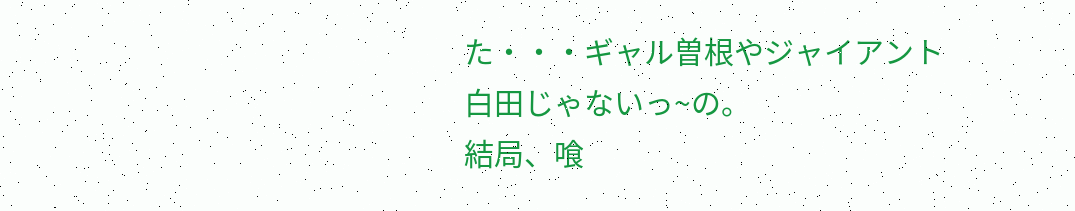た・・・ギャル曽根やジャイアント白田じゃないっ~の。
結局、喰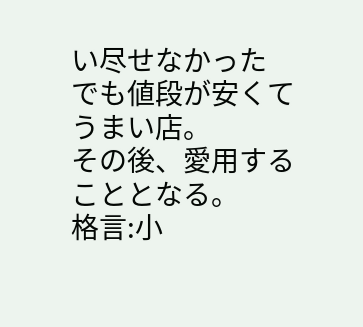い尽せなかった
でも値段が安くてうまい店。
その後、愛用することとなる。
格言:小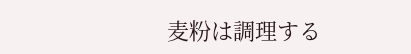麦粉は調理する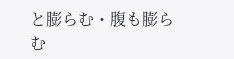と膨らむ・腹も膨らむ